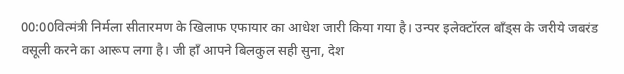00:00वित्मंत्री निर्मला सीतारमण के खिलाफ एफायार का आधेश जारी किया गया है। उन्पर इलेक्टॉरल बॉंड्स के जरीये जबरंड वसूली करने का आरूप लगा है। जी हाँ आपने बिलकुल सही सुना, देश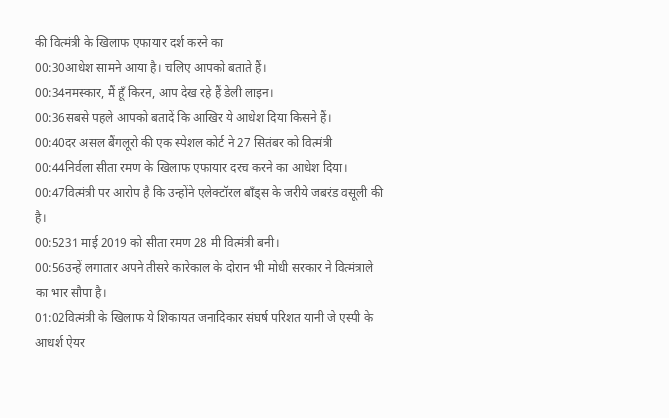की वित्मंत्री के खिलाफ एफायार दर्श करने का
00:30आधेश सामने आया है। चलिए आपको बताते हैं।
00:34नमस्कार, मैं हूँ किरन, आप देख रहे हैं डेली लाइन।
00:36सबसे पहले आपको बतादें कि आखिर ये आधेश दिया किसने हैं।
00:40दर असल बैंगलूरो की एक स्पेशल कोर्ट ने 27 सितंबर को वित्मंत्री
00:44निर्वला सीता रमण के खिलाफ एफायार दरच करने का आधेश दिया।
00:47वित्मंत्री पर आरोप है कि उन्होंने एलेक्टॉरल बॉंड्स के जरीये जबरंड वसूली की है।
00:5231 माई 2019 को सीता रमण 28 मी वित्मंत्री बनी।
00:56उन्हें लगातार अपने तीसरे कारेकाल के दोरान भी मोधी सरकार ने वित्मंत्राले का भार सौपा है।
01:02वित्मंत्री के खिलाफ ये शिकायत जनादिकार संघर्ष परिशत यानी जे एस्पी के आधर्श ऐयर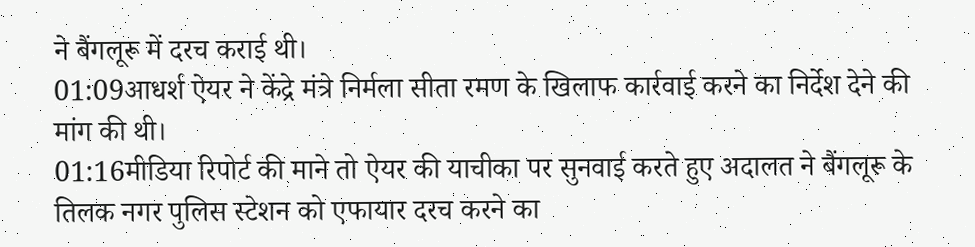ने बैंगलूरू में दरच कराई थी।
01:09आधर्श ऐयर ने केंद्रे मंत्रे निर्मला सीता रमण के खिलाफ कार्रवाई करने का निर्देश देने की मांग की थी।
01:16मीडिया रिपोर्ट की माने तो ऐयर की याचीका पर सुनवाई करते हुए अदालत ने बैंगलूरू के तिलक नगर पुलिस स्टेशन को एफायार दरच करने का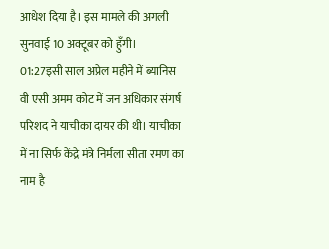आधेश दिया है। इस मामले की अगली सुनवाई 10 अक्टूबर को हुँगी।
01:27इसी साल अप्रेल महीने में ब्यानिस वी एसी अमम कोट में जन अधिकार संगर्ष परिशद ने याचीका दायर की थी। याचीका में ना सिर्फ केंद्रे मंत्रे निर्मला सीता रमण का नाम है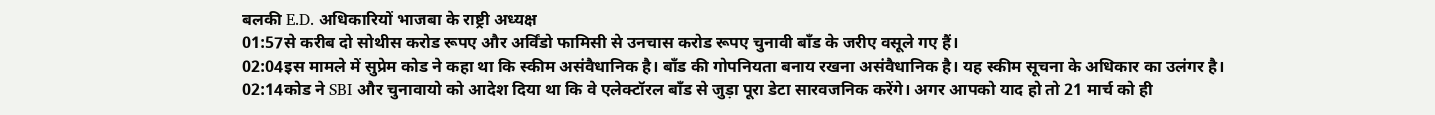बलकी E.D. अधिकारियों भाजबा के राष्ट्री अध्यक्ष
01:57से करीब दो सोथीस करोड रूपए और अर्विंडो फामिसी से उनचास करोड रूपए चुनावी बॉंड के जरीए वसूले गए हैं।
02:04इस मामले में सुप्रेम कोड ने कहा था कि स्कीम असंवैधानिक है। बॉंड की गोपनियता बनाय रखना असंवैधानिक है। यह स्कीम सूचना के अधिकार का उलंगर है।
02:14कोड ने SBI और चुनावायो को आदेश दिया था कि वे एलेक्टॉरल बॉंड से जुड़ा पूरा डेटा सारवजनिक करेंगे। अगर आपको याद हो तो 21 मार्च को ही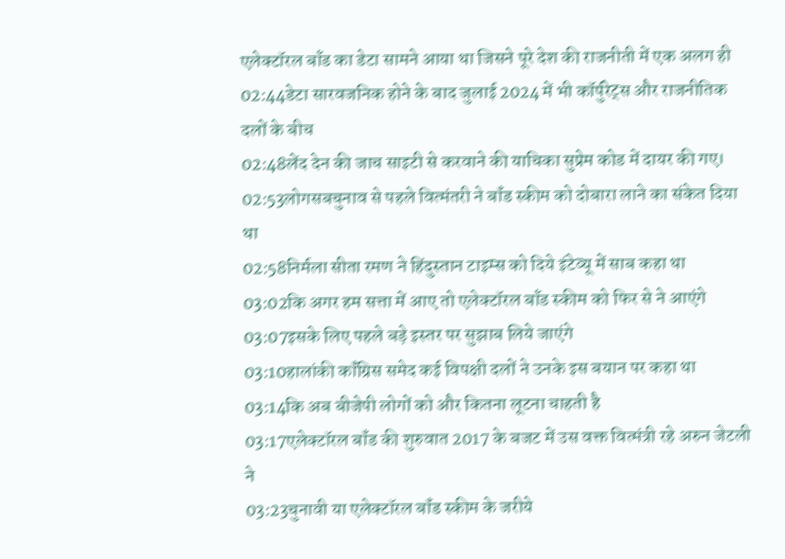एलेक्टॉरल बॉंड का डेटा सामने आया था जिसने पूरे देश की राजनीती में एक अलग ही
02:44डेटा सारवजनिक होने के बाद जुलाई 2024 में भी कॉर्पुरेट्स और राजनीतिक दलों के बीच
02:48लेंद देन की जाच साइटी से करवाने की याचिका सुप्रेम कोड में दायर की गए।
02:53लोगसबचुनाव से पहले वित्मंतरी ने बॉंड स्कीम को दोबारा लाने का संकेत दिया था
02:58निर्मला सीता रमण ने हिंदुस्तान टाइम्स को दिये इंटेव्यू में साब कहा था
03:02कि अगर हम सत्ता में आए तो एलेक्टॉरल बॉंड स्कीम को फिर से ने आएंगे
03:07इसके लिए पहले बड़े इस्तर पर सुझाब लिये जाएंगे
03:10हालांकी कॉंग्रिस समेद कई विपक्षी दलों ने उनके इस बयान पर कहा था
03:14कि अब बीजेपी लोगों को और कितना लूटना चाहती है
03:17एलेक्टॉरल बॉंड की शुरुवात 2017 के बजट में उस वक्त वित्मंत्री रहे अरुन जेटली ने
03:23चुनावी या एलेक्टॉरल बॉंड स्कीम के जरीये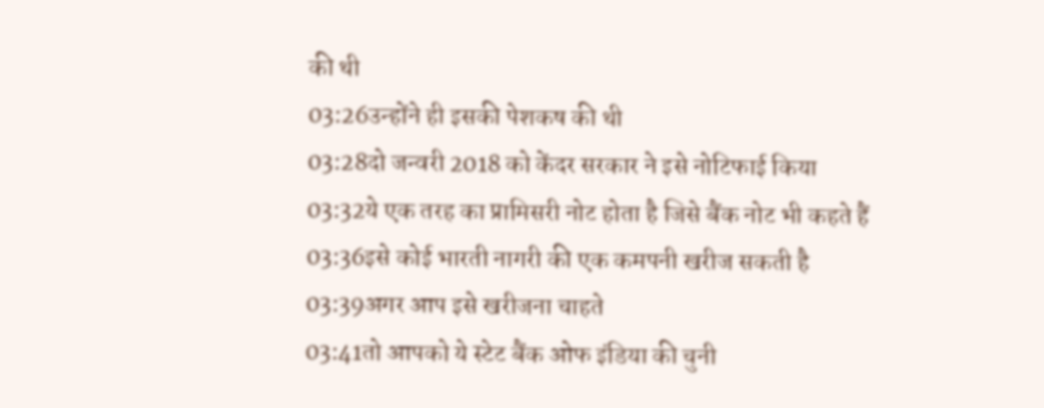की थी
03:26उन्होंने ही इसकी पेशकष की थी
03:28दो जन्वरी 2018 को केंदर सरकार ने इसे नोटिफाई किया
03:32ये एक तरह का प्रामिसरी नोट होता है जिसे बैंक नोट भी कहते हैं
03:36इसे कोई भारती नागरी की एक कमपनी खरीज सकती है
03:39अगर आप इसे खरीजना चाहते
03:41तो आपको ये स्टेट बैंक ओफ इंडिया की चुनी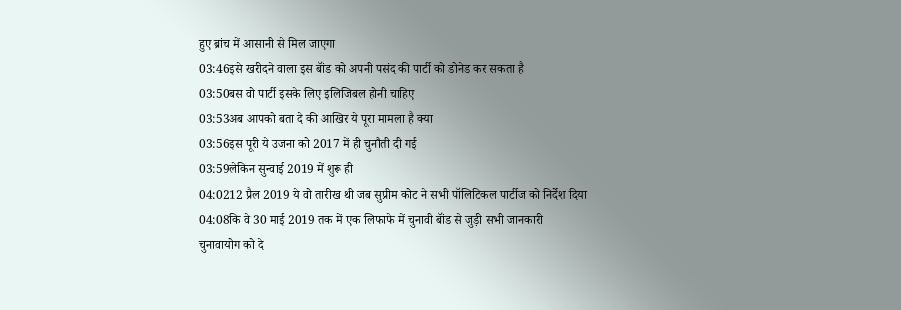हुए ब्रांच में आसानी से मिल जाएगा
03:46इसे खरीदने वाला इस बॉंड को अपनी पसंद की पार्टी को डोनेड कर सकता है
03:50बस वो पार्टी इसके लिए इलिजिबल होनी चाहिए
03:53अब आपको बता दे की आखिर ये पूरा मामला है क्या
03:56इस पूरी ये उजना को 2017 में ही चुनौती दी गई
03:59लेकिन सुन्वाई 2019 में शुरू ही
04:0212 प्रैल 2019 ये वो तारीख थी जब सुप्रीम कोट ने सभी पॉलिटिकल पार्टीज को निर्देश दिया
04:08कि वे 30 माई 2019 तक में एक लिफाफे में चुनावी बॉंड से जुड़ी सभी जानकारी चुनावायोग को दे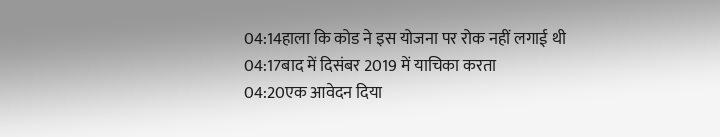04:14हाला कि कोड ने इस योजना पर रोक नहीं लगाई थी
04:17बाद में दिसंबर 2019 में याचिका करता
04:20एक आवेदन दिया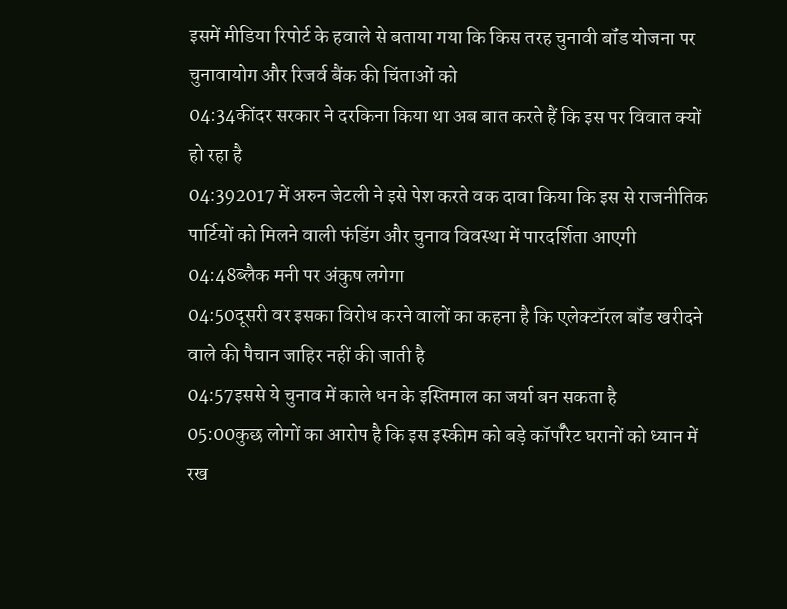इसमें मीडिया रिपोर्ट के हवाले से बताया गया कि किस तरह चुनावी बॉंड योजना पर चुनावायोग और रिजर्व बैंक की चिंताओं को
04:34कींदर सरकार ने दरकिना किया था अब बात करते हैं कि इस पर विवात क्यों हो रहा है
04:392017 में अरुन जेटली ने इसे पेश करते वक दावा किया कि इस से राजनीतिक पार्टियों को मिलने वाली फंडिंग और चुनाव विवस्था में पारदर्शिता आएगी
04:48ब्लैक मनी पर अंकुष लगेगा
04:50दूसरी वर इसका विरोध करने वालों का कहना है कि एलेक्टॉरल बॉंड खरीदने वाले की पैचान जाहिर नहीं की जाती है
04:57इससे ये चुनाव में काले धन के इस्तिमाल का जर्या बन सकता है
05:00कुछ लोगों का आरोप है कि इस इस्कीम को बड़े कॉर्पॉरेट घरानों को ध्यान में रख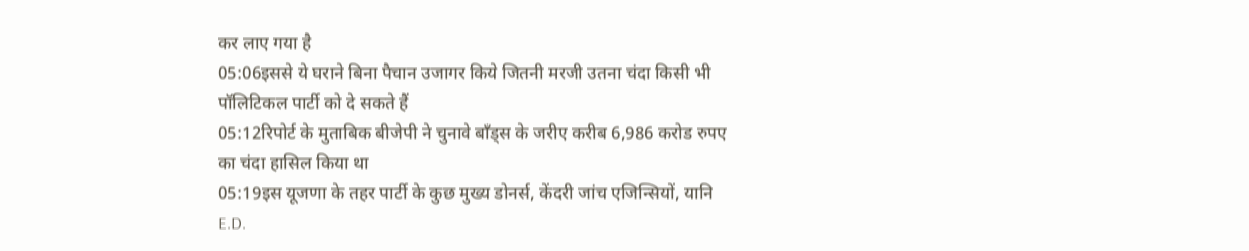कर लाए गया है
05:06इससे ये घराने बिना पैचान उजागर किये जितनी मरजी उतना चंदा किसी भी पॉलिटिकल पार्टी को दे सकते हैं
05:12रिपोर्ट के मुताबिक बीजेपी ने चुनावे बॉंड्स के जरीए करीब 6,986 करोड रुपए का चंदा हासिल किया था
05:19इस यूजणा के तहर पार्टी के कुछ मुख्य डोनर्स, केंदरी जांच एजिन्सियों, यानि E.D.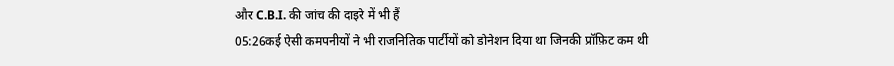और C.B.I. की जांच की दाइरे में भी हैं
05:26कई ऐसी कमपनीयों ने भी राजनितिक पार्टीयों को डोनेशन दिया था जिनकी प्रॉफ़िट कम थी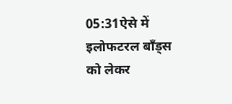05:31ऐसे में इलोफटरल बॉंड्स को लेकर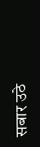सबार उठे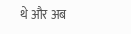थे और अब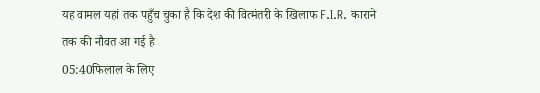यह वामल यहां तक पहुँच चुका है कि देश की वित्मंतरी के खिलाफ F.I.R. काराने तक की नौवत आ गई है
05:40फिलाल के लिए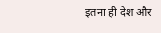इतना ही देश और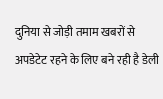दुनिया से जोड़ी तमाम खबरों से अपडेटेट रहने के लिए बने रही है डेली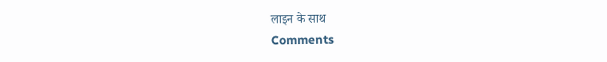लाइन के साथ
Comments